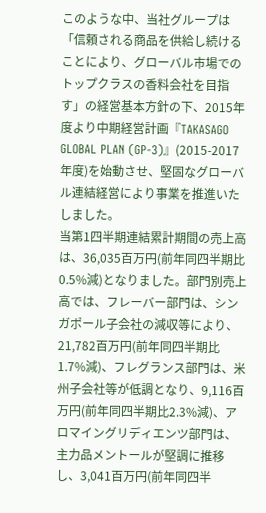このような中、当社グループは「信頼される商品を供給し続けることにより、グローバル市場でのトップクラスの香料会社を目指す」の経営基本方針の下、2015年度より中期経営計画『TAKASAGO GLOBAL PLAN (GP-3)』(2015-2017年度)を始動させ、堅固なグローバル連結経営により事業を推進いたしました。
当第1四半期連結累計期間の売上高は、36,035百万円(前年同四半期比0.5%減)となりました。部門別売上高では、フレーバー部門は、シンガポール子会社の減収等により、21,782百万円(前年同四半期比1.7%減)、フレグランス部門は、米州子会社等が低調となり、9,116百万円(前年同四半期比2.3%減)、アロマイングリディエンツ部門は、主力品メントールが堅調に推移し、3,041百万円(前年同四半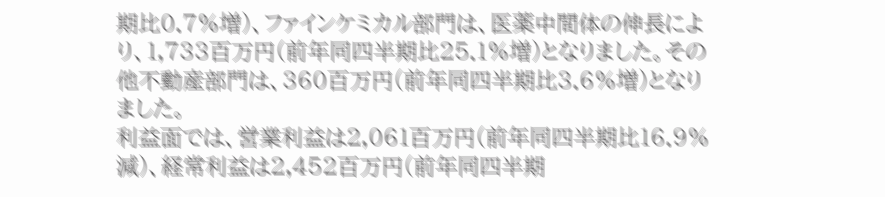期比0.7%増)、ファインケミカル部門は、医薬中間体の伸長により、1,733百万円(前年同四半期比25.1%増)となりました。その他不動産部門は、360百万円(前年同四半期比3.6%増)となりました。
利益面では、営業利益は2,061百万円(前年同四半期比16.9%減)、経常利益は2,452百万円(前年同四半期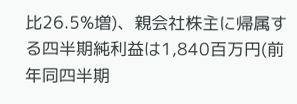比26.5%増)、親会社株主に帰属する四半期純利益は1,840百万円(前年同四半期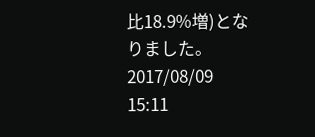比18.9%増)となりました。
2017/08/09 15:11